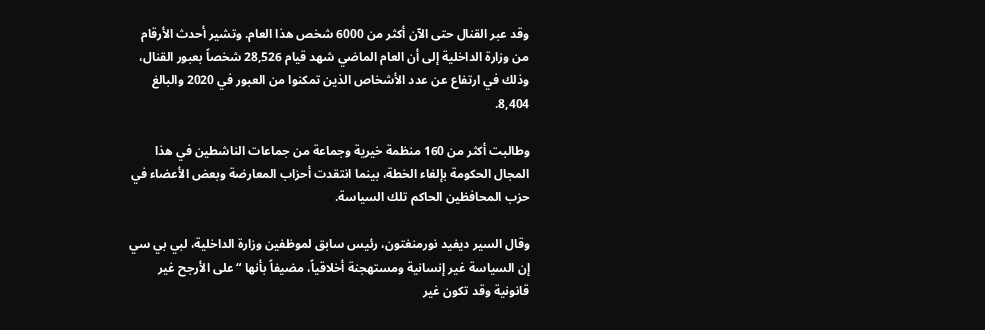وقد عبر القنال حتى الآن أكثر من 6000 شخص هذا العام. وتشير أحدث الأرقام من وزارة الداخلية إلى أن العام الماضي شهد قيام 28,526 شخصاً بعبور القنال، وذلك في ارتفاع عن عدد الأشخاص الذين تمكنوا من العبور في 2020 والبالغ 8,404.

وطالبت أكثر من 160 منظمة خيرية وجماعة من جماعات الناشطين في هذا المجال الحكومة بإلغاء الخطة، بينما انتقدت أحزاب المعارضة وبعض الأعضاء في حزب المحافظين الحاكم تلك السياسة.

وقال السير ديفيد نورمنغتون، رئيس سابق لموظفين وزارة الداخلية، لبي بي سي إن السياسة غير إنسانية ومستهجنة أخلاقياً، مضيفاً بأنها “على الأرجح غير قانونية وقد تكون غير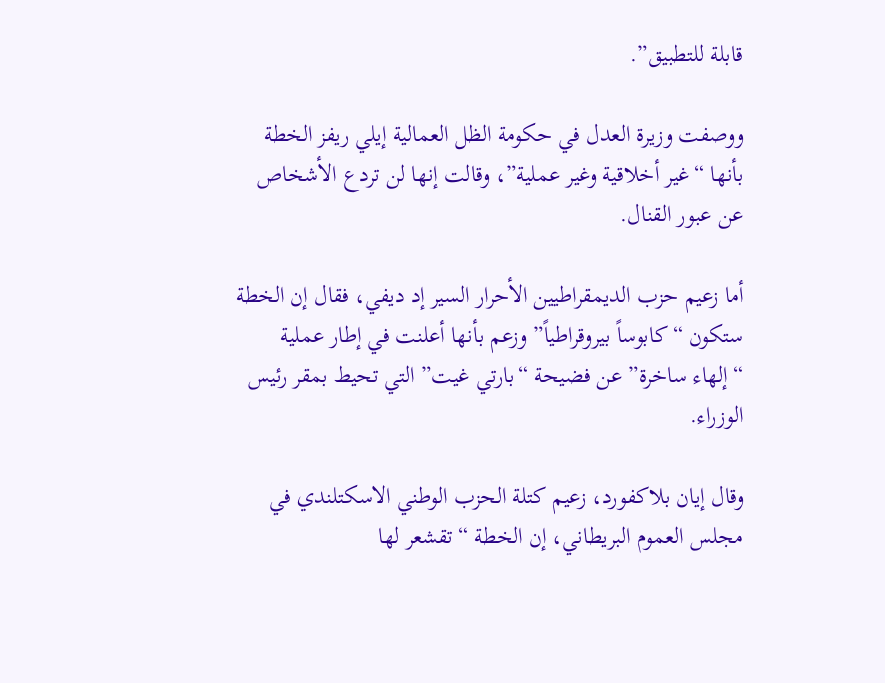قابلة للتطبيق”.

ووصفت وزيرة العدل في حكومة الظل العمالية إيلي ريفز الخطة بأنها “غير أخلاقية وغير عملية”، وقالت إنها لن تردع الأشخاص عن عبور القنال.

أما زعيم حزب الديمقراطيين الأحرار السير إد ديفي، فقال إن الخطة ستكون “كابوساً بيروقراطياً” وزعم بأنها أعلنت في إطار عملية “إلهاء ساخرة” عن فضيحة “بارتي غيت” التي تحيط بمقر رئيس الوزراء.

وقال إيان بلاكفورد، زعيم كتلة الحزب الوطني الاسكتلندي في مجلس العموم البريطاني، إن الخطة “تقشعر لها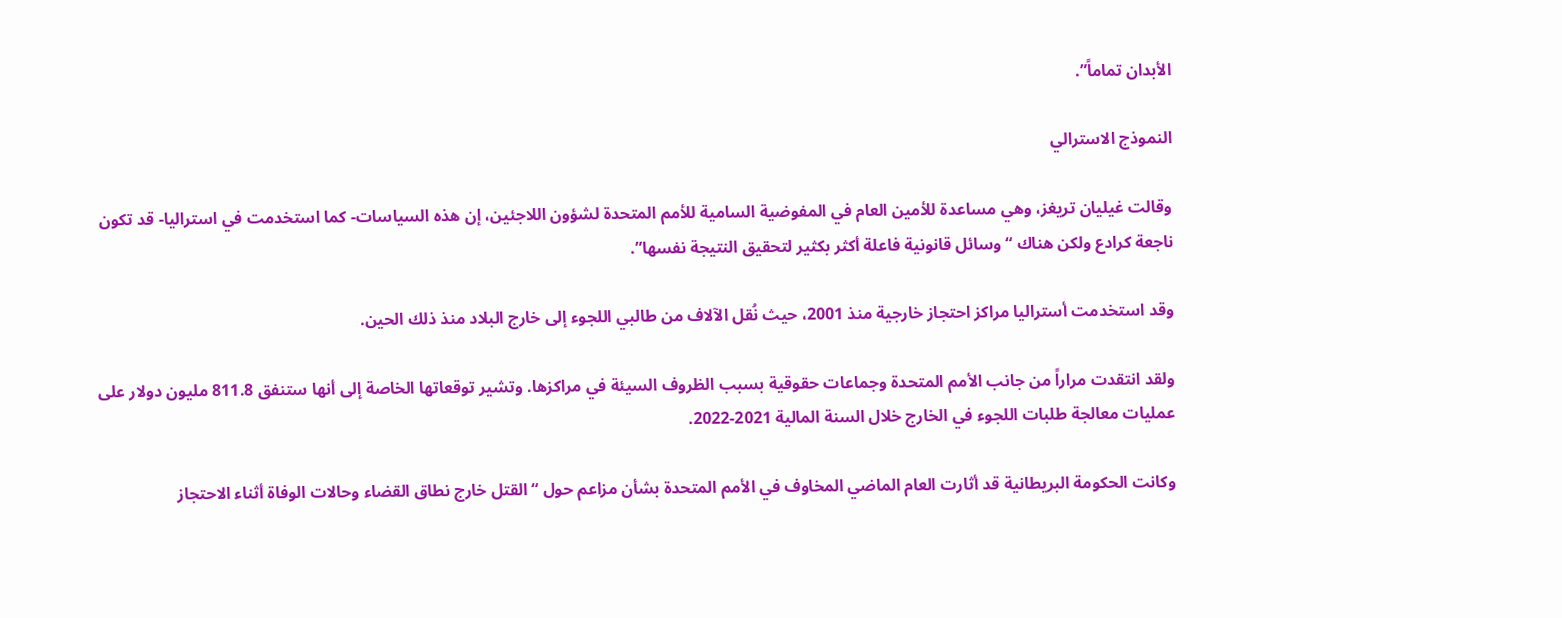الأبدان تماماً”.

النموذج الاسترالي

وقالت غيليان تريغز، وهي مساعدة للأمين العام في المفوضية السامية للأمم المتحدة لشؤون اللاجئين، إن هذه السياسات- كما استخدمت في استراليا- قد تكون ناجعة كرادع ولكن هناك “وسائل قانونية فاعلة أكثر بكثير لتحقيق النتيجة نفسها”.

وقد استخدمت أستراليا مراكز احتجاز خارجية منذ 2001، حيث نُقل الآلاف من طالبي اللجوء إلى خارج البلاد منذ ذلك الحين.

ولقد انتقدت مراراً من جانب الأمم المتحدة وجماعات حقوقية بسبب الظروف السيئة في مراكزها. وتشير توقعاتها الخاصة إلى أنها ستنفق 811.8 مليون دولار على عمليات معالجة طلبات اللجوء في الخارج خلال السنة المالية 2021-2022.

وكانت الحكومة البريطانية قد أثارت العام الماضي المخاوف في الأمم المتحدة بشأن مزاعم حول “القتل خارج نطاق القضاء وحالات الوفاة أثناء الاحتجاز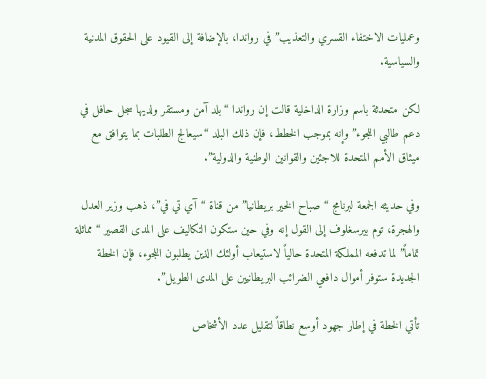وعمليات الاختفاء القسري والتعذيب” في رواندا، بالإضافة إلى القيود على الحقوق المدنية والسياسية.

لكن متحدثة باسم وزارة الداخلية قالت إن رواندا “بلد آمن ومستقر ولديها سجل حافل في دعم طالبي اللجوء” وإنه بموجب الخطط، فإن ذلك البلد “سيعالج الطلبات بما يتوافق مع ميثاق الأمم المتحدة للاجئين والقوانين الوطنية والدولية”.

وفي حديثه الجمعة لبرنامج “صباح الخير بريطانيا” من قناة “آي تي في”، ذهب وزير العدل والهجرة، توم بيرسغلوف إلى القول إنه وفي حين ستكون التكاليف على المدى القصير “مماثلة تماماً” لما تدفعه المملكة المتحدة حالياً لاستيعاب أولئك الذين يطلبون اللجوء، فإن الخطة الجديدة ستوفر أموال دافعي الضرائب البريطانيين على المدى الطويل”.

تأتي الخطة في إطار جهود أوسع نطاقاً لتقليل عدد الأشخاص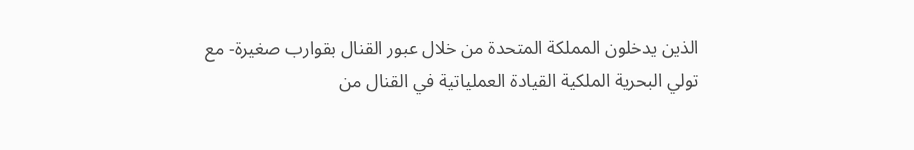الذين يدخلون المملكة المتحدة من خلال عبور القنال بقوارب صغيرة- مع تولي البحرية الملكية القيادة العملياتية في القنال من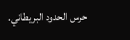حرس الحدود البريطاني.